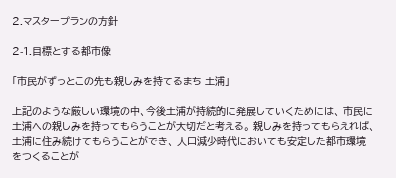2.マスタープランの方針

2-1.目標とする都市像

「市民がずっとこの先も親しみを持てるまち 土浦」

上記のような厳しい環境の中、今後土浦が持続的に発展していくためには、 市民に土浦への親しみを持ってもらうことが大切だと考える。 親しみを持ってもらえれば、土浦に住み続けてもらうことができ、 人口減少時代においても安定した都市環境をつくることが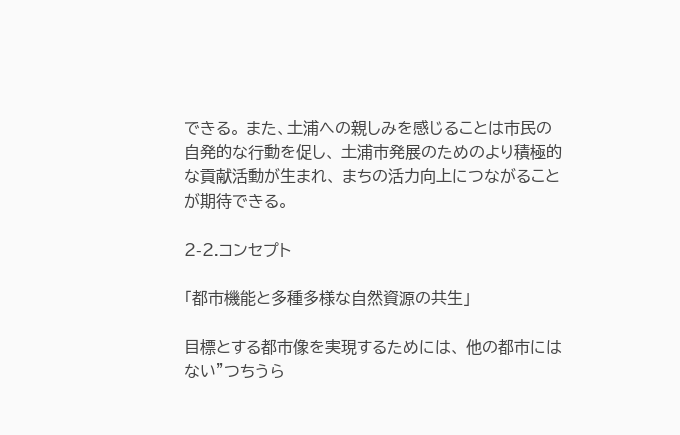できる。 また、土浦への親しみを感じることは市民の自発的な行動を促し、 土浦市発展のためのより積極的な貢献活動が生まれ、 まちの活力向上につながることが期待できる。

2-2.コンセプト

「都市機能と多種多様な自然資源の共生」

目標とする都市像を実現するためには、 他の都市にはない"つちうら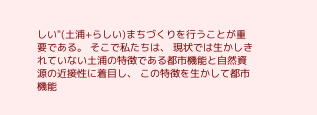しい"(土浦+らしい)まちづくりを行うことが重要である。 そこで私たちは、 現状では生かしきれていない土浦の特徴である都市機能と自然資源の近接性に着目し、 この特徴を生かして都市機能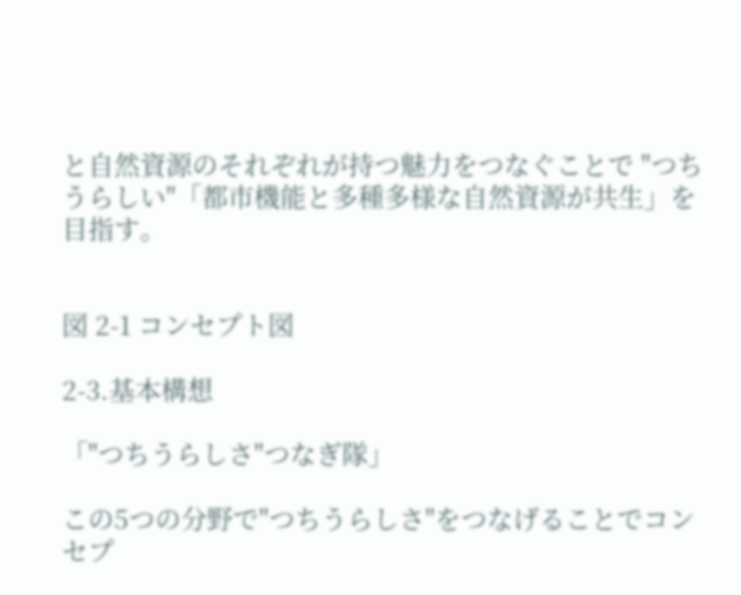と自然資源のそれぞれが持つ魅力をつなぐことで "つちうらしい"「都市機能と多種多様な自然資源が共生」を目指す。


図 2-1 コンセプト図

2-3.基本構想

「"つちうらしさ"つなぎ隊」

この5つの分野で"つちうらしさ"をつなげることでコンセプ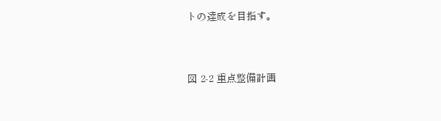トの達成を目指す。


図 2-2 重点整備計画